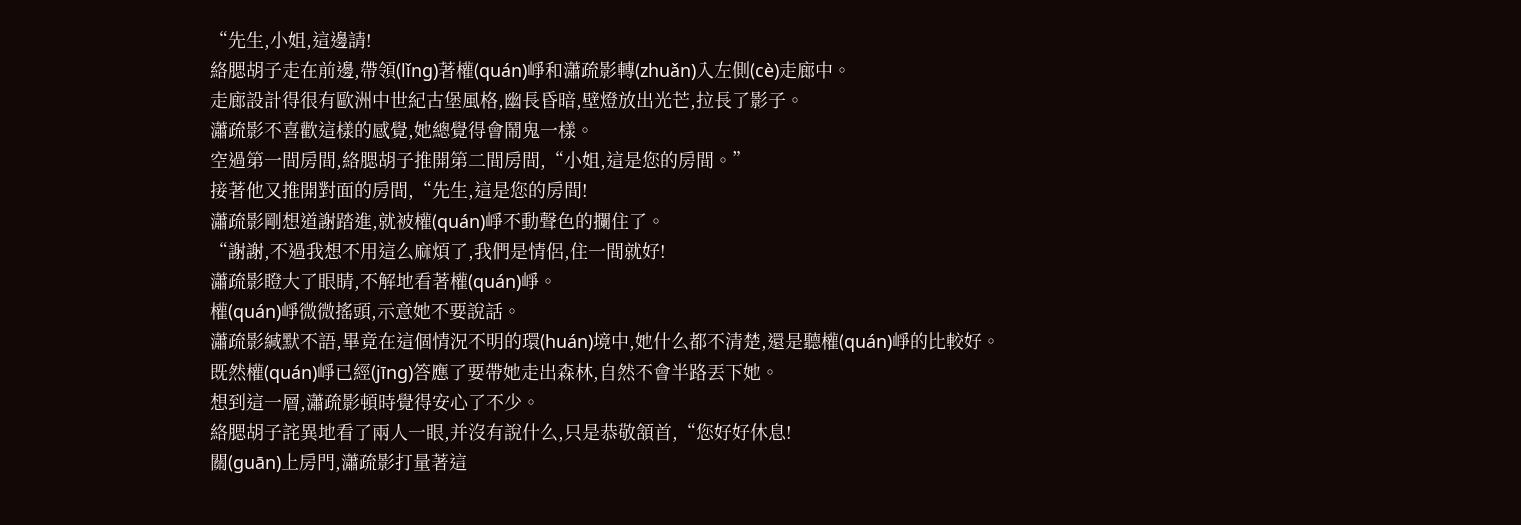“先生,小姐,這邊請!
絡腮胡子走在前邊,帶領(lǐng)著權(quán)崢和瀟疏影轉(zhuǎn)入左側(cè)走廊中。
走廊設計得很有歐洲中世紀古堡風格,幽長昏暗,壁燈放出光芒,拉長了影子。
瀟疏影不喜歡這樣的感覺,她總覺得會鬧鬼一樣。
空過第一間房間,絡腮胡子推開第二間房間,“小姐,這是您的房間。”
接著他又推開對面的房間,“先生,這是您的房間!
瀟疏影剛想道謝踏進,就被權(quán)崢不動聲色的攔住了。
“謝謝,不過我想不用這么麻煩了,我們是情侶,住一間就好!
瀟疏影瞪大了眼睛,不解地看著權(quán)崢。
權(quán)崢微微搖頭,示意她不要說話。
瀟疏影緘默不語,畢竟在這個情況不明的環(huán)境中,她什么都不清楚,還是聽權(quán)崢的比較好。
既然權(quán)崢已經(jīng)答應了要帶她走出森林,自然不會半路丟下她。
想到這一層,瀟疏影頓時覺得安心了不少。
絡腮胡子詫異地看了兩人一眼,并沒有說什么,只是恭敬頷首,“您好好休息!
關(guān)上房門,瀟疏影打量著這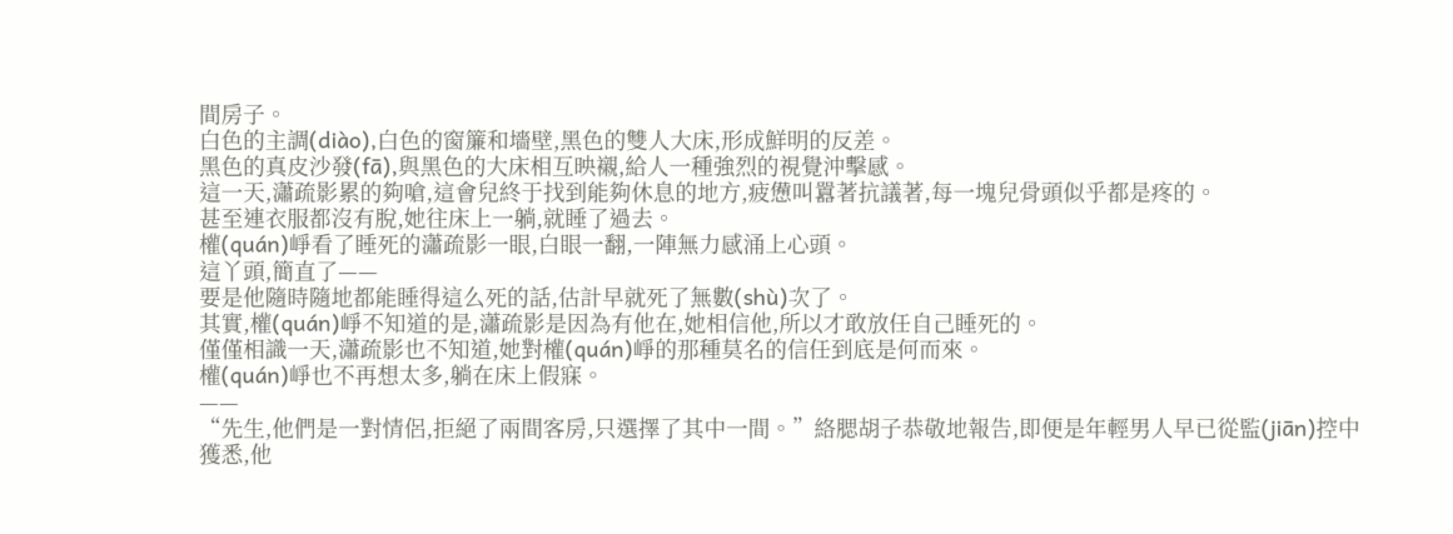間房子。
白色的主調(diào),白色的窗簾和墻壁,黑色的雙人大床,形成鮮明的反差。
黑色的真皮沙發(fā),與黑色的大床相互映襯,給人一種強烈的視覺沖擊感。
這一天,瀟疏影累的夠嗆,這會兒終于找到能夠休息的地方,疲憊叫囂著抗議著,每一塊兒骨頭似乎都是疼的。
甚至連衣服都沒有脫,她往床上一躺,就睡了過去。
權(quán)崢看了睡死的瀟疏影一眼,白眼一翻,一陣無力感涌上心頭。
這丫頭,簡直了——
要是他隨時隨地都能睡得這么死的話,估計早就死了無數(shù)次了。
其實,權(quán)崢不知道的是,瀟疏影是因為有他在,她相信他,所以才敢放任自己睡死的。
僅僅相識一天,瀟疏影也不知道,她對權(quán)崢的那種莫名的信任到底是何而來。
權(quán)崢也不再想太多,躺在床上假寐。
——
“先生,他們是一對情侶,拒絕了兩間客房,只選擇了其中一間。”絡腮胡子恭敬地報告,即便是年輕男人早已從監(jiān)控中獲悉,他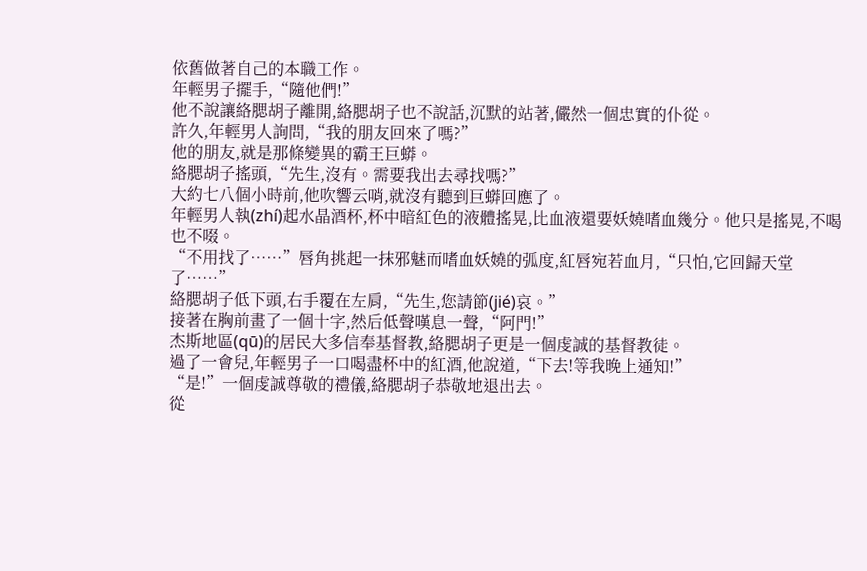依舊做著自己的本職工作。
年輕男子擺手,“隨他們!”
他不說讓絡腮胡子離開,絡腮胡子也不說話,沉默的站著,儼然一個忠實的仆從。
許久,年輕男人詢問,“我的朋友回來了嗎?”
他的朋友,就是那條變異的霸王巨蟒。
絡腮胡子搖頭,“先生,沒有。需要我出去尋找嗎?”
大約七八個小時前,他吹響云哨,就沒有聽到巨蟒回應了。
年輕男人執(zhí)起水晶酒杯,杯中暗紅色的液體搖晃,比血液還要妖嬈嗜血幾分。他只是搖晃,不喝也不啜。
“不用找了……”唇角挑起一抹邪魅而嗜血妖嬈的弧度,紅唇宛若血月,“只怕,它回歸天堂了……”
絡腮胡子低下頭,右手覆在左肩,“先生,您請節(jié)哀。”
接著在胸前畫了一個十字,然后低聲嘆息一聲,“阿門!”
杰斯地區(qū)的居民大多信奉基督教,絡腮胡子更是一個虔誠的基督教徒。
過了一會兒,年輕男子一口喝盡杯中的紅酒,他說道,“下去!等我晚上通知!”
“是!”一個虔誠尊敬的禮儀,絡腮胡子恭敬地退出去。
從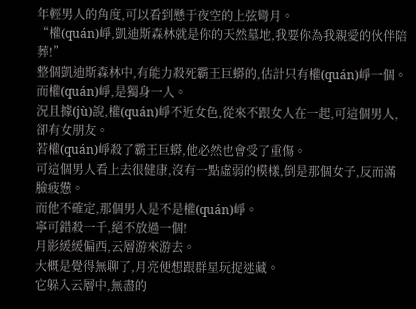年輕男人的角度,可以看到懸于夜空的上弦彎月。
“權(quán)崢,凱迪斯森林就是你的天然墓地,我要你為我親愛的伙伴陪葬!”
整個凱迪斯森林中,有能力殺死霸王巨蟒的,估計只有權(quán)崢一個。
而權(quán)崢,是獨身一人。
況且據(jù)說,權(quán)崢不近女色,從來不跟女人在一起,可這個男人,卻有女朋友。
若權(quán)崢殺了霸王巨蟒,他必然也會受了重傷。
可這個男人看上去很健康,沒有一點虛弱的模樣,倒是那個女子,反而滿臉疲憊。
而他不確定,那個男人是不是權(quán)崢。
寧可錯殺一千,絕不放過一個!
月影緩緩偏西,云層游來游去。
大概是覺得無聊了,月亮便想跟群星玩捉迷藏。
它躲入云層中,無盡的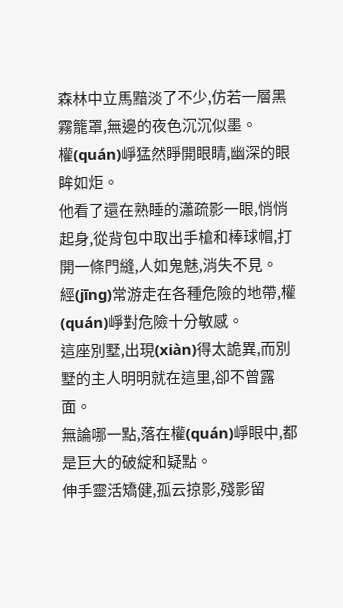森林中立馬黯淡了不少,仿若一層黑霧籠罩,無邊的夜色沉沉似墨。
權(quán)崢猛然睜開眼睛,幽深的眼眸如炬。
他看了還在熟睡的瀟疏影一眼,悄悄起身,從背包中取出手槍和棒球帽,打開一條門縫,人如鬼魅,消失不見。
經(jīng)常游走在各種危險的地帶,權(quán)崢對危險十分敏感。
這座別墅,出現(xiàn)得太詭異,而別墅的主人明明就在這里,卻不曾露面。
無論哪一點,落在權(quán)崢眼中,都是巨大的破綻和疑點。
伸手靈活矯健,孤云掠影,殘影留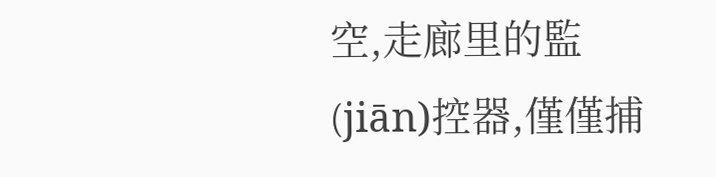空,走廊里的監(jiān)控器,僅僅捕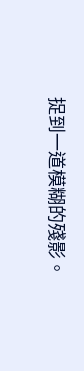捉到一道模糊的殘影。